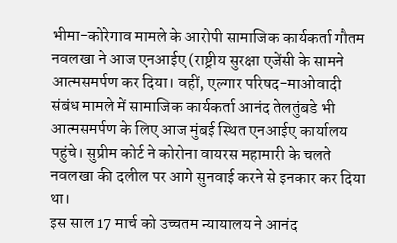भीमा-कोरेगाव मामले के आरोपी सामाजिक कार्यकर्ता गौतम नवलखा ने आज एनआईए (राष्ट्रीय सुरक्षा एजेंसी के सामने आत्मसमर्पण कर दिया। वहीं, एल्गार परिषद-माओवादी संबंध मामले में सामाजिक कार्यकर्ता आनंद तेलतुंबडे भी आत्मसमर्पण के लिए आज मुंबई स्थित एनआईए कार्यालय पहुंचे। सुप्रीम कोर्ट ने कोरोना वायरस महामारी के चलते नवलखा की दलील पर आगे सुनवाई करने से इनकार कर दिया था।
इस साल 17 मार्च को उच्चतम न्यायालय ने आनंद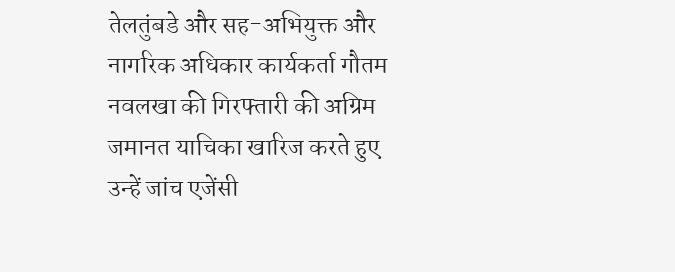तेलतुंबडे और सह-अभियुक्त और नागरिक अधिकार कार्यकर्ता गौतम नवलखा की गिरफ्तारी की अग्रिम जमानत याचिका खारिज करते हुए उन्हें जांच एजेंसी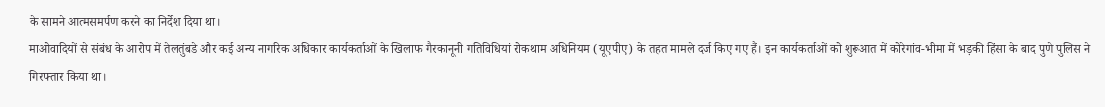के सामने आत्मसमर्पण करने का निर्देश दिया था।
माओवादियों से संबंध के आरोप में तेलतुंबडे और कई अन्य नागरिक अधिकार कार्यकर्ताओं के खिलाफ गैरकानूनी गतिविधियां रोकथाम अधिनियम (यूएपीए) के तहत मामले दर्ज किए गए हैं। इन कार्यकर्ताओं को शुरूआत में कोरेगांव-भीमा में भड़की हिंसा के बाद पुणे पुलिस ने गिरफ्तार किया था।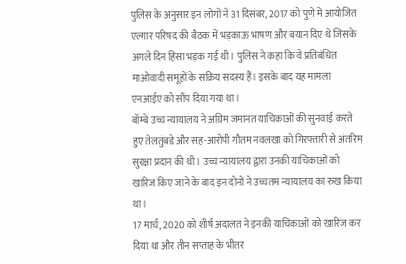पुलिस के अनुसार इन लोगों ने 31 दिसंबर, 2017 को पुणे में आयोजित एल्गार परिषद की बैठक में भड़काऊ भाषण और बयान दिए थे जिसके अगले दिन हिंसा भड़क गई थी। पुलिस ने कहा कि वे प्रतिबंधित माओवादी समूहों के सक्रिय सदस्य हैं। इसके बाद यह मामला एनआईए को सौंप दिया गया था।
बॉम्बे उच्च न्यायालय ने अग्रिम जमानत याचिकाओं की सुनवाई करते हुए तेलतुंबडे और सह-आरोपी गौतम नवलखा को गिरफ्तारी से अंतरिम सुरक्षा प्रदान की थी। उच्च न्यायालय द्वारा उनकी याचिकाओं को खारिज किए जाने के बाद इन दोनों ने उच्चतम न्यायालय का रुख किया था।
17 मार्च, 2020 को शीर्ष अदालत ने इनकी याचिकाओं को खारिज कर दिया था और तीन सप्ताह के भीतर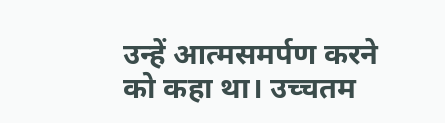उन्हें आत्मसमर्पण करने को कहा था। उच्चतम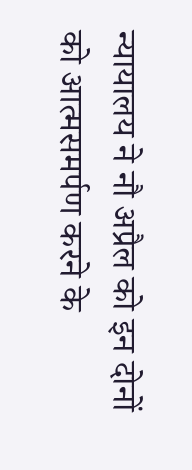न्यायालय ने नौ अप्रैल को इन दोनों को आत्मसमर्पण करने के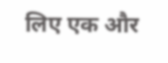लिए एक और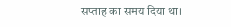सप्ताह का समय दिया था।